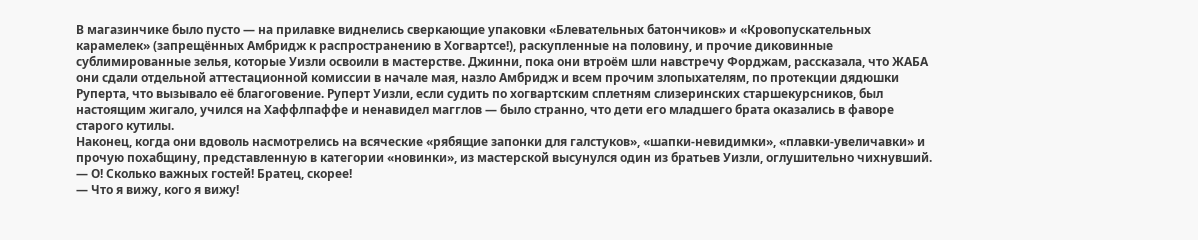В магазинчике было пусто — на прилавке виднелись сверкающие упаковки «Блевательных батончиков» и «Кровопускательных карамелек» (запрещённых Амбридж к распространению в Хогвартсе!), раскупленные на половину, и прочие диковинные сублимированные зелья, которые Уизли освоили в мастерстве. Джинни, пока они втроём шли навстречу Форджам, рассказала, что ЖАБА они сдали отдельной аттестационной комиссии в начале мая, назло Амбридж и всем прочим злопыхателям, по протекции дядюшки Руперта, что вызывало её благоговение. Руперт Уизли, если судить по хогвартским сплетням слизеринских старшекурсников, был настоящим жигало, учился на Хаффлпаффе и ненавидел магглов — было странно, что дети его младшего брата оказались в фаворе старого кутилы.
Наконец, когда они вдоволь насмотрелись на всяческие «рябящие запонки для галстуков», «шапки-невидимки», «плавки-увеличавки» и прочую похабщину, представленную в категории «новинки», из мастерской высунулся один из братьев Уизли, оглушительно чихнувший.
— О! Сколько важных гостей! Братец, скорее!
— Что я вижу, кого я вижу!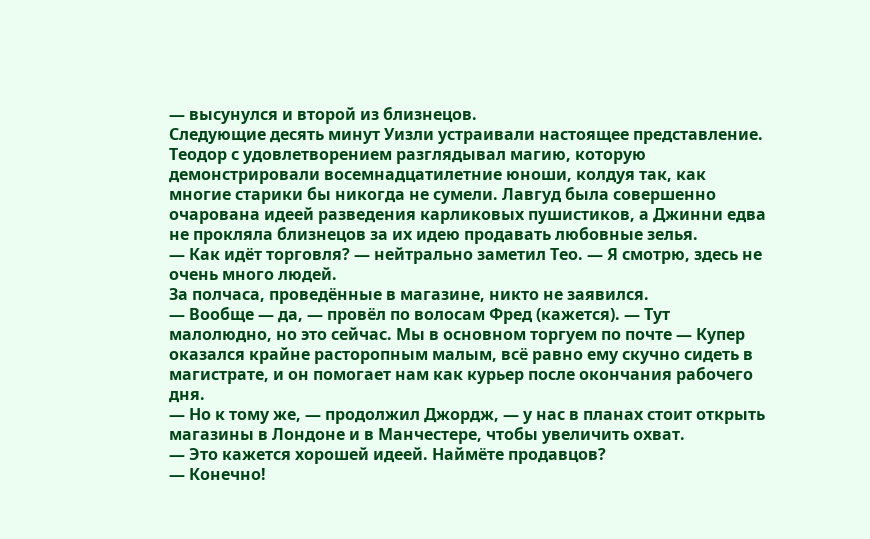— высунулся и второй из близнецов.
Следующие десять минут Уизли устраивали настоящее представление. Теодор с удовлетворением разглядывал магию, которую демонстрировали восемнадцатилетние юноши, колдуя так, как многие старики бы никогда не сумели. Лавгуд была совершенно очарована идеей разведения карликовых пушистиков, а Джинни едва не прокляла близнецов за их идею продавать любовные зелья.
— Как идёт торговля? — нейтрально заметил Тео. — Я смотрю, здесь не очень много людей.
За полчаса, проведённые в магазине, никто не заявился.
— Вообще — да, — провёл по волосам Фред (кажется). — Тут малолюдно, но это сейчас. Мы в основном торгуем по почте — Купер оказался крайне расторопным малым, всё равно ему скучно сидеть в магистрате, и он помогает нам как курьер после окончания рабочего дня.
— Но к тому же, — продолжил Джордж, — у нас в планах стоит открыть магазины в Лондоне и в Манчестере, чтобы увеличить охват.
— Это кажется хорошей идеей. Наймёте продавцов?
— Конечно!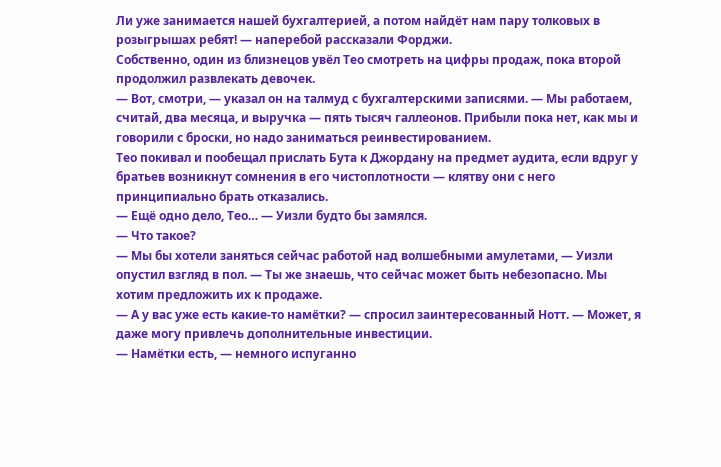Ли уже занимается нашей бухгалтерией, а потом найдёт нам пару толковых в розыгрышах ребят! — наперебой рассказали Форджи.
Собственно, один из близнецов увёл Тео смотреть на цифры продаж, пока второй продолжил развлекать девочек.
— Вот, смотри, — указал он на талмуд с бухгалтерскими записями. — Мы работаем, считай, два месяца, и выручка — пять тысяч галлеонов. Прибыли пока нет, как мы и говорили с броски, но надо заниматься реинвестированием.
Тео покивал и пообещал прислать Бута к Джордану на предмет аудита, если вдруг у братьев возникнут сомнения в его чистоплотности — клятву они с него принципиально брать отказались.
— Ещё одно дело, Тео… — Уизли будто бы замялся.
— Что такое?
— Мы бы хотели заняться сейчас работой над волшебными амулетами, — Уизли опустил взгляд в пол. — Ты же знаешь, что сейчас может быть небезопасно. Мы хотим предложить их к продаже.
— А у вас уже есть какие-то намётки? — спросил заинтересованный Нотт. — Может, я даже могу привлечь дополнительные инвестиции.
— Намётки есть, — немного испуганно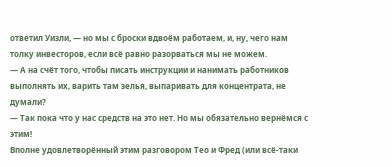ответил Уизли, — но мы с броски вдвоём работаем, и, ну, чего нам толку инвесторов, если всё равно разорваться мы не можем.
— А на счёт того, чтобы писать инструкции и нанимать работников выполнять их, варить там зелья, выпаривать для концентрата, не думали?
— Так пока что у нас средств на это нет. Но мы обязательно вернёмся с этим!
Вполне удовлетворённый этим разговором Тео и Фред (или всё-таки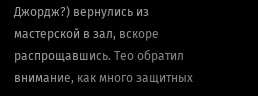Джордж?) вернулись из мастерской в зал, вскоре распрощавшись. Тео обратил внимание, как много защитных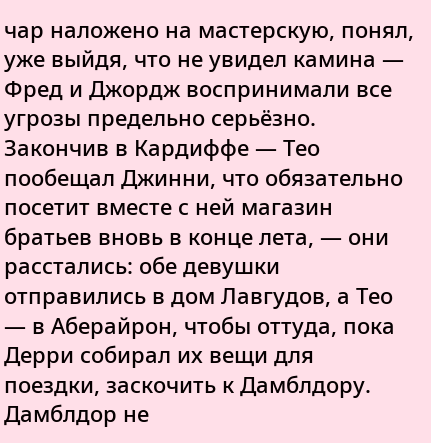чар наложено на мастерскую, понял, уже выйдя, что не увидел камина — Фред и Джордж воспринимали все угрозы предельно серьёзно.
Закончив в Кардиффе — Тео пообещал Джинни, что обязательно посетит вместе с ней магазин братьев вновь в конце лета, — они расстались: обе девушки отправились в дом Лавгудов, а Тео — в Аберайрон, чтобы оттуда, пока Дерри собирал их вещи для поездки, заскочить к Дамблдору.
Дамблдор не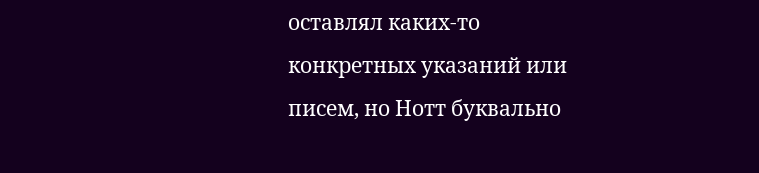оставлял каких-то конкретных указаний или писем, но Нотт буквально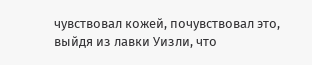чувствовал кожей, почувствовал это, выйдя из лавки Уизли, что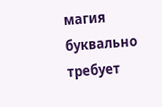магия буквально требует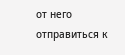от него отправиться к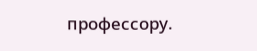профессору.